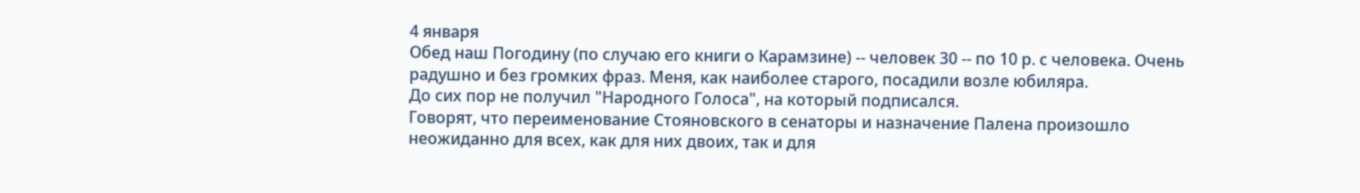4 января
Обед наш Погодину (по случаю его книги о Карамзине) -- человек 30 -- по 10 р. с человека. Очень радушно и без громких фраз. Меня, как наиболее старого, посадили возле юбиляра.
До сих пор не получил "Народного Голоса", на который подписался.
Говорят, что переименование Стояновского в сенаторы и назначение Палена произошло неожиданно для всех, как для них двоих, так и для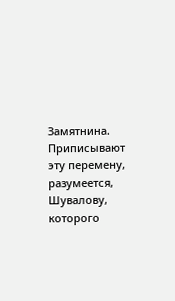Замятнина. Приписывают эту перемену, разумеется, Шувалову, которого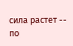сила растет -- по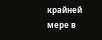крайней мере в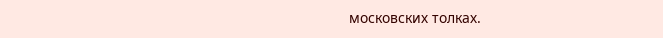московских толках.